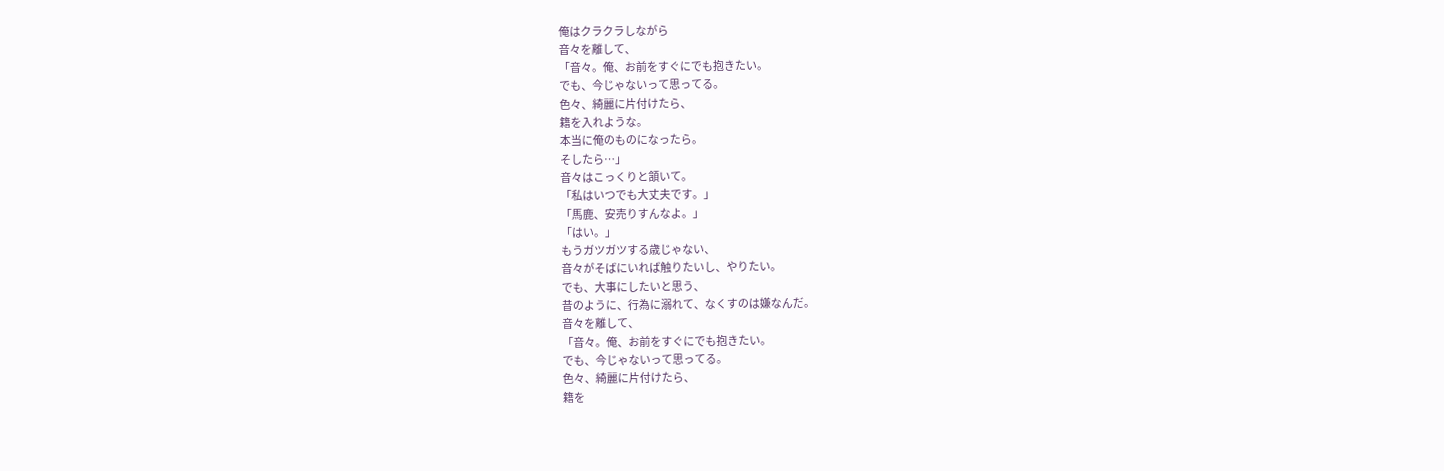俺はクラクラしながら
音々を離して、
「音々。俺、お前をすぐにでも抱きたい。
でも、今じゃないって思ってる。
色々、綺麗に片付けたら、
籍を入れような。
本当に俺のものになったら。
そしたら…」
音々はこっくりと頷いて。
「私はいつでも大丈夫です。」
「馬鹿、安売りすんなよ。」
「はい。」
もうガツガツする歳じゃない、
音々がそばにいれば触りたいし、やりたい。
でも、大事にしたいと思う、
昔のように、行為に溺れて、なくすのは嫌なんだ。
音々を離して、
「音々。俺、お前をすぐにでも抱きたい。
でも、今じゃないって思ってる。
色々、綺麗に片付けたら、
籍を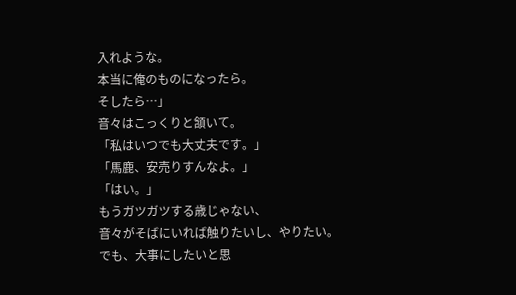入れような。
本当に俺のものになったら。
そしたら…」
音々はこっくりと頷いて。
「私はいつでも大丈夫です。」
「馬鹿、安売りすんなよ。」
「はい。」
もうガツガツする歳じゃない、
音々がそばにいれば触りたいし、やりたい。
でも、大事にしたいと思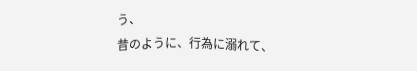う、
昔のように、行為に溺れて、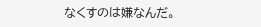なくすのは嫌なんだ。